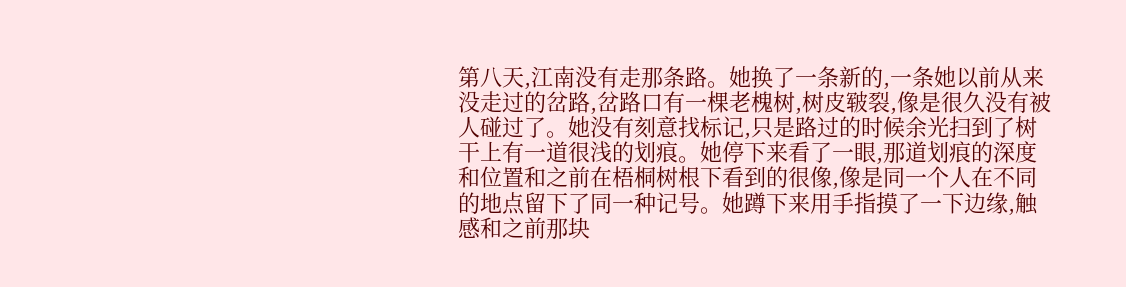第八天,江南没有走那条路。她换了一条新的,一条她以前从来没走过的岔路,岔路口有一棵老槐树,树皮皲裂,像是很久没有被人碰过了。她没有刻意找标记,只是路过的时候余光扫到了树干上有一道很浅的划痕。她停下来看了一眼,那道划痕的深度和位置和之前在梧桐树根下看到的很像,像是同一个人在不同的地点留下了同一种记号。她蹲下来用手指摸了一下边缘,触感和之前那块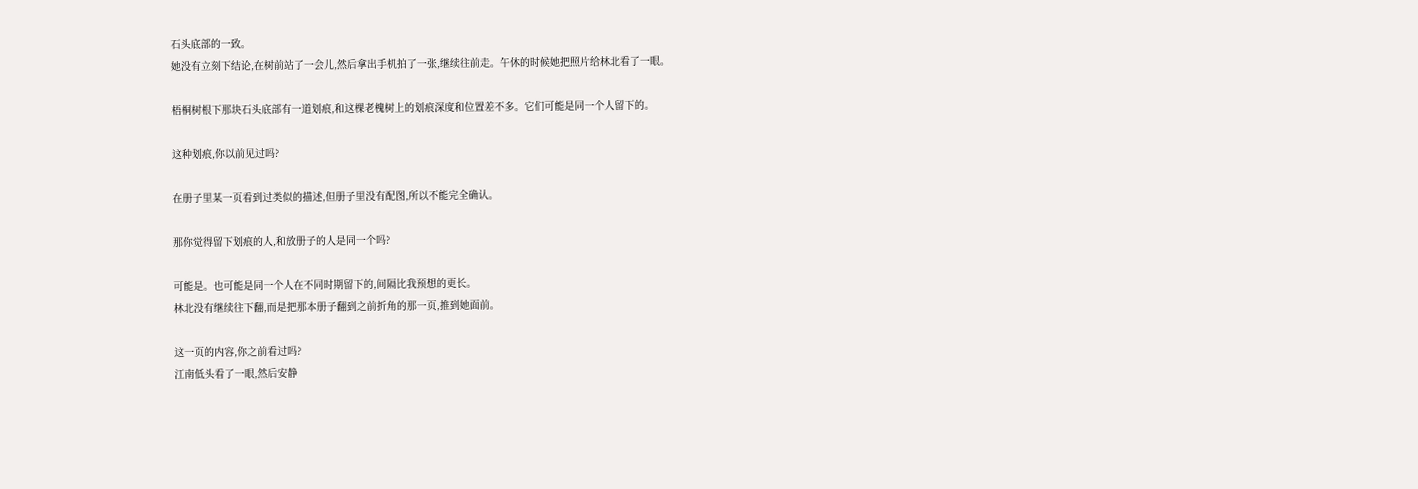石头底部的一致。
她没有立刻下结论,在树前站了一会儿,然后拿出手机拍了一张,继续往前走。午休的时候她把照片给林北看了一眼。

梧桐树根下那块石头底部有一道划痕,和这棵老槐树上的划痕深度和位置差不多。它们可能是同一个人留下的。

这种划痕,你以前见过吗?

在册子里某一页看到过类似的描述,但册子里没有配图,所以不能完全确认。

那你觉得留下划痕的人,和放册子的人是同一个吗?

可能是。也可能是同一个人在不同时期留下的,间隔比我预想的更长。
林北没有继续往下翻,而是把那本册子翻到之前折角的那一页,推到她面前。

这一页的内容,你之前看过吗?
江南低头看了一眼,然后安静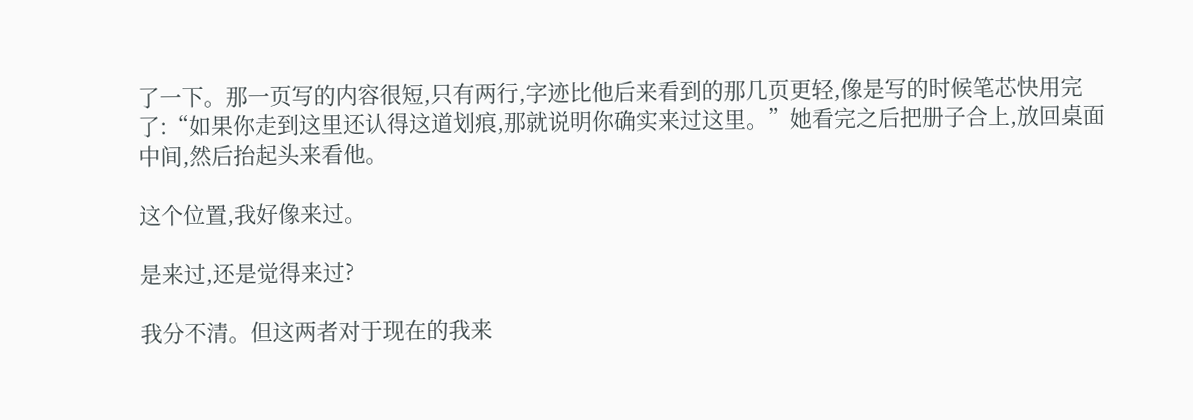了一下。那一页写的内容很短,只有两行,字迹比他后来看到的那几页更轻,像是写的时候笔芯快用完了:“如果你走到这里还认得这道划痕,那就说明你确实来过这里。”她看完之后把册子合上,放回桌面中间,然后抬起头来看他。

这个位置,我好像来过。

是来过,还是觉得来过?

我分不清。但这两者对于现在的我来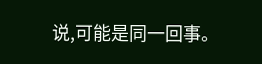说,可能是同一回事。